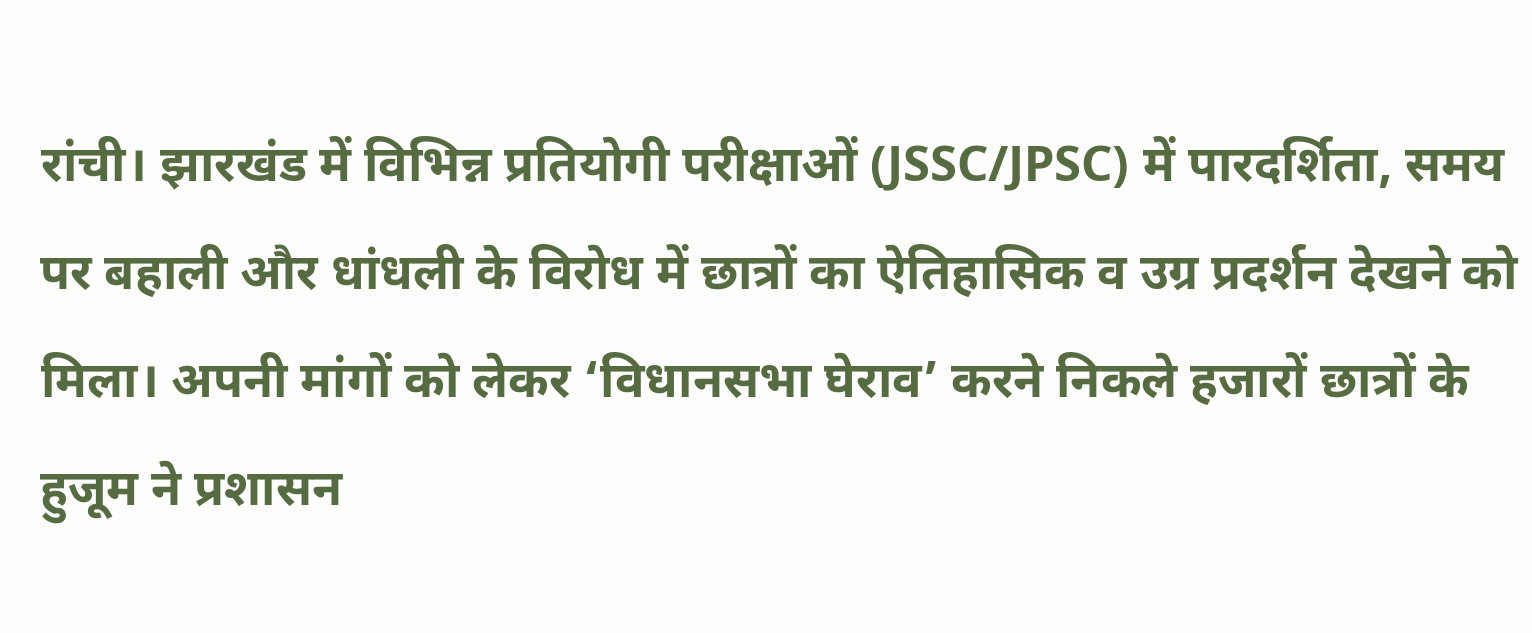रांची। झारखंड में विभिन्न प्रतियोगी परीक्षाओं (JSSC/JPSC) में पारदर्शिता, समय पर बहाली और धांधली के विरोध में छात्रों का ऐतिहासिक व उग्र प्रदर्शन देखने को मिला। अपनी मांगों को लेकर ‘विधानसभा घेराव’ करने निकले हजारों छात्रों के हुजूम ने प्रशासन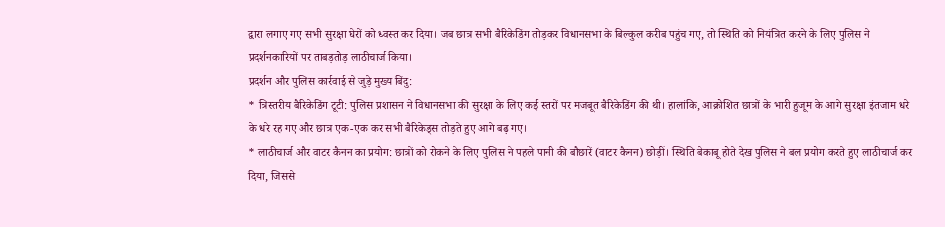द्वारा लगाए गए सभी सुरक्षा घेरों को ध्वस्त कर दिया। जब छात्र सभी बैरिकेडिंग तोड़कर विधानसभा के बिल्कुल करीब पहुंच गए, तो स्थिति को नियंत्रित करने के लिए पुलिस ने प्रदर्शनकारियों पर ताबड़तोड़ लाठीचार्ज किया।
प्रदर्शन और पुलिस कार्रवाई से जुड़े मुख्य बिंदु:
* त्रिस्तरीय बैरिकेडिंग टूटी: पुलिस प्रशासन ने विधानसभा की सुरक्षा के लिए कई स्तरों पर मजबूत बैरिकेडिंग की थी। हालांकि, आक्रोशित छात्रों के भारी हुजूम के आगे सुरक्षा इंतजाम धरे के धरे रह गए और छात्र एक-एक कर सभी बैरिकेड्स तोड़ते हुए आगे बढ़ गए।
* लाठीचार्ज और वाटर कैनन का प्रयोग: छात्रों को रोकने के लिए पुलिस ने पहले पानी की बौछारें (वाटर कैनन) छोड़ीं। स्थिति बेकाबू होते देख पुलिस ने बल प्रयोग करते हुए लाठीचार्ज कर दिया, जिससे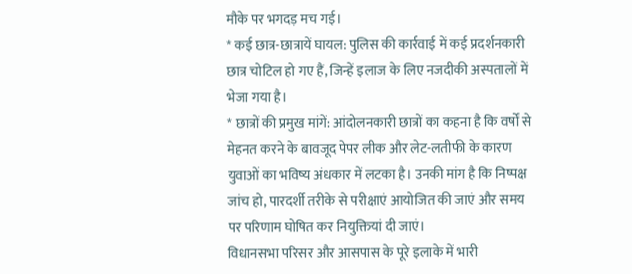मौके पर भगदड़ मच गई।
* कई छात्र-छात्रायें घायल: पुलिस की कार्रवाई में कई प्रदर्शनकारी छात्र चोटिल हो गए हैं, जिन्हें इलाज के लिए नजदीकी अस्पतालों में भेजा गया है।
* छात्रों की प्रमुख मांगें: आंदोलनकारी छात्रों का कहना है कि वर्षों से मेहनत करने के बावजूद पेपर लीक और लेट-लतीफी के कारण युवाओं का भविष्य अंधकार में लटका है। उनकी मांग है कि निष्पक्ष जांच हो, पारदर्शी तरीके से परीक्षाएं आयोजित की जाएं और समय पर परिणाम घोषित कर नियुक्तियां दी जाएं।
विधानसभा परिसर और आसपास के पूरे इलाके में भारी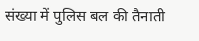संख्या में पुलिस बल की तैनाती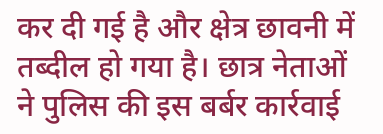कर दी गई है और क्षेत्र छावनी में तब्दील हो गया है। छात्र नेताओं ने पुलिस की इस बर्बर कार्रवाई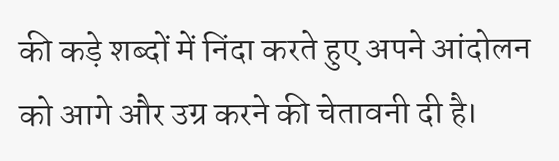की कड़े शब्दों में निंदा करते हुए अपने आंदोलन को आगे और उग्र करने की चेतावनी दी है।